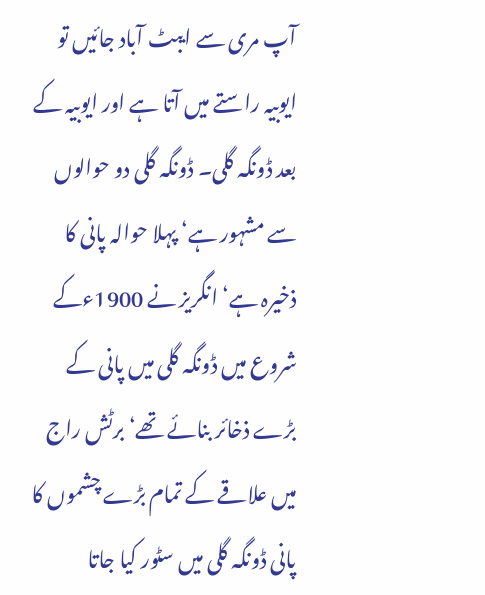آپ مری سے ایبٹ آباد جائیں تو ایوبیہ راستے میں آتا ہے اور ایوبیہ کے بعد ڈونگہ گلی۔ ڈونگہ گلی دو حوالوں سے مشہور ہے‘ پہلا حوالہ پانی کا ذخیرہ ہے‘ انگریز نے 1900ءکے شروع میں ڈونگہ گلی میں پانی کے بڑے ذخائر بنائے تھے‘ برٹش راج میں علاقے کے تمام بڑے چشموں کا پانی ڈونگہ گلی میں سٹور کیا جاتا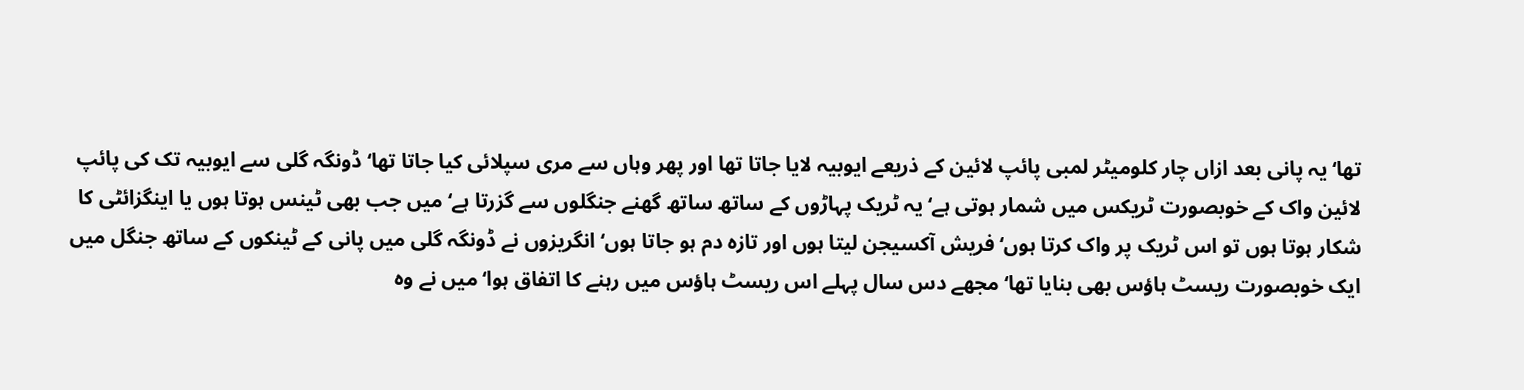تھا‘ یہ پانی بعد ازاں چار کلومیٹر لمبی پائپ لائین کے ذریعے ایوبیہ لایا جاتا تھا اور پھر وہاں سے مری سپلائی کیا جاتا تھا‘ ڈونگہ گلی سے ایوبیہ تک کی پائپ لائین واک کے خوبصورت ٹریکس میں شمار ہوتی ہے‘ یہ ٹریک پہاڑوں کے ساتھ ساتھ گھنے جنگلوں سے گزرتا ہے‘ میں جب بھی ٹینس ہوتا ہوں یا اینگزائٹی کا شکار ہوتا ہوں تو اس ٹریک پر واک کرتا ہوں‘ فریش آکسیجن لیتا ہوں اور تازہ دم ہو جاتا ہوں‘ انگریزوں نے ڈونگہ گلی میں پانی کے ٹینکوں کے ساتھ جنگل میں ایک خوبصورت ریسٹ ہاؤس بھی بنایا تھا‘مجھے دس سال پہلے اس ریسٹ ہاؤس میں رہنے کا اتفاق ہوا‘ میں نے وہ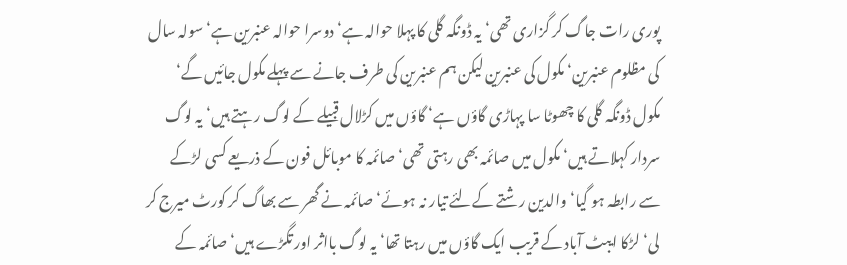پوری رات جاگ کر گزاری تھی‘ یہ ڈونگہ گلی کا پہلا حوالہ ہے‘ دوسرا حوالہ عنبرین ہے‘ سولہ سال کی مظلوم عنبرین‘ مکول کی عنبرین لیکن ہم عنبرین کی طرف جانے سے پہلے مکول جائیں گے‘ مکول ڈونگہ گلی کا چھوٹا سا پہاڑی گاؤں ہے‘ گاؤں میں کڑلال قبیلے کے لوگ رہتے ہیں‘ یہ لوگ سردار کہلاتے ہیں‘ مکول میں صائمہ بھی رہتی تھی‘ صائمہ کا موبائل فون کے ذریعے کسی لڑکے سے رابطہ ہو گیا‘ والدین رشتے کےلئے تیار نہ ہوئے‘ صائمہ نے گھر سے بھاگ کر کورٹ میرج کر لی‘ لڑکا ایبٹ آباد کے قریب ایک گاؤں میں رہتا تھا‘ یہ لوگ بااثر اور تگڑے ہیں‘ صائمہ کے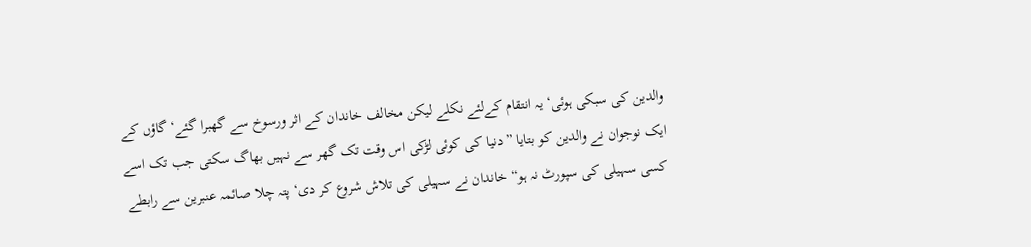والدین کی سبکی ہوئی‘ یہ انتقام کےلئے نکلے لیکن مخالف خاندان کے اثر ورسوخ سے گھبرا گئے‘ گاؤں کے ایک نوجوان نے والدین کو بتایا ”دنیا کی کوئی لڑکی اس وقت تک گھر سے نہیں بھاگ سکتی جب تک اسے کسی سہیلی کی سپورٹ نہ ہو“ خاندان نے سہیلی کی تلاش شروع کر دی‘ پتہ چلا صائمہ عنبرین سے رابطے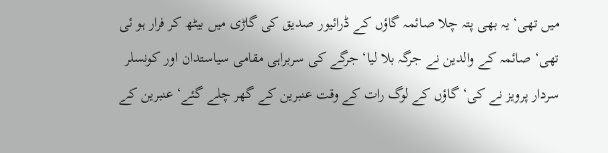میں تھی‘ یہ بھی پتہ چلا صائمہ گاؤں کے ڈرائیور صدیق کی گاڑی میں بیٹھ کر فرار ہو ئی تھی‘ صائمہ کے والدین نے جرگہ بلا لیا‘ جرگے کی سربراہی مقامی سیاستدان اور کونسلر سردار پرویز نے کی‘ گاؤں کے لوگ رات کے وقت عنبرین کے گھر چلے گئے‘ عنبرین کے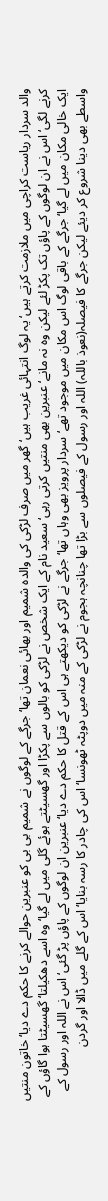والد سردار ریاست کراچی میں ملازمت کرتے ہیں‘ یہ لوگ انتہائی غریب ہیں‘ گھر میں صرف لڑکی کی والدہ شمیم اور بھائی نعمان تھا‘ جرگے کے لوگوں نے شمیم بی بی کو عنبرین حوالے کرنے کا حکم دے دیا‘ خاتون منتیں کرنے لگی‘ اس نے ان لوگوں کے پاؤں تک پکڑ لئے لیکن وہ نہ مانے‘ عنبرین بھی منتیں کرتی رہی‘ سعید نام کے ایک شخص نے لڑکی کو بالوں سے پکڑا اور گھسیٹتے ہوئے گلی میں لے گیا‘ وہ اسے دھکیلتا‘ گھسیٹتا ہوا گاؤں کے ایک خالی مکان میں لے گیا‘ جرگے کے باقی لوگ اس مکان میں موجود تھے‘ سردار پرویز بھی وہاں تھا‘ جرگے نے لڑکی کو دیکھتے ہی اس کے قتل کا حکم دے دیا‘ عنبرین ان لوگوں کے پاؤں پڑ گئی‘ اس نے اللہ اور رسول کے واسطے بھی دینا شروع کر دیئے لیکن جرگے کا فیصلہ(نعوذ باللہ) اللہ اور رسول کے فیصلوں سے بڑا تھا چنانچہ ہجوم نے لڑکی کے منہ میں دوپٹہ ٹھونسا‘ اس کی چادر کا رسہ بنایا‘ اس کے گلے میں ڈالا اور گردن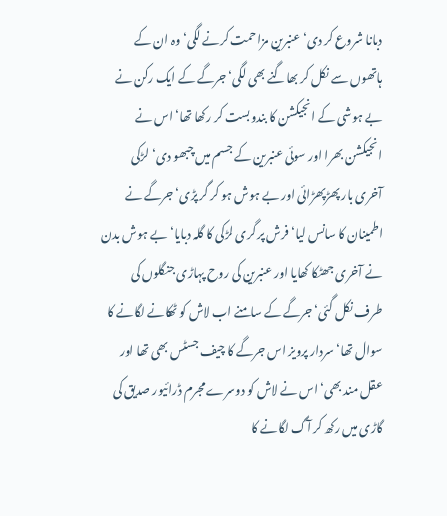دبانا شروع کر دی‘ عنبرین مزاحمت کرنے لگی‘ وہ ان کے ہاتھوں سے نکل کر بھاگنے بھی لگی‘ جرگے کے ایک رکن نے بے ہوشی کے انجیکشن کا بندوبست کر رکھا تھا‘ اس نے انجیکشن بھرا اور سوئی عنبرین کے جسم میں چبھو دی‘ لڑکی آخری بار پھڑپھڑائی اور بے ہوش ہو کر گر پڑی‘ جرگے نے اطمینان کا سانس لیا‘ فرش پر گری لڑکی کا گلہ دبایا‘ بے ہوش بدن نے آخری جھٹکا کھایا اور عنبرین کی روح پہاڑی جنگلوں کی طرف نکل گئی‘ جرگے کے سامنے اب لاش کو ٹھکانے لگانے کا سوال تھا‘ سردار پرویز اس جرگے کا چیف جسٹس بھی تھا اور عقل مند بھی‘ اس نے لاش کو دوسرے مجرم ڈرائیور صدیق کی گاڑی میں رکھ کر آگ لگانے کا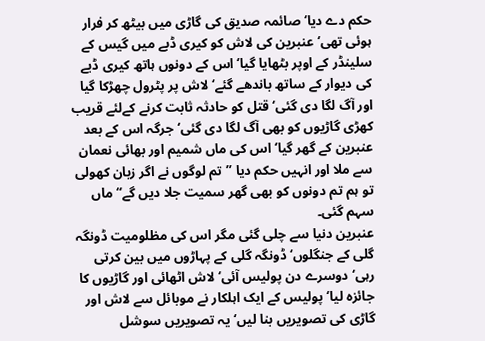حکم دے دیا‘ صائمہ صدیق کی گاڑی میں بیٹھ کر فرار ہوئی تھی‘ عنبرین کی لاش کو کیری ڈبے میں گیس کے سلینڈر کے اوپر بٹھایا گیا‘ اس کے دونوں ہاتھ کیری ڈبے کی دیوار کے ساتھ باندھے گئے‘ لاش پر پٹرول چھڑکا گیا اور آگ لگا دی گئی‘ قتل کو حادثہ ثابت کرنے کےلئے قریب کھڑی گاڑیوں کو بھی آگ لگا دی گئی‘ جرگہ اس کے بعد عنبرین کے گھر گیا‘ اس کی ماں شمیم اور بھائی نعمان سے ملا اور انہیں حکم دیا ”تم لوگوں نے اگر زبان کھولی تو ہم تم دونوں کو بھی گھر سمیت جلا دیں گے“ ماں سہم گئی۔
عنبرین دنیا سے چلی گئی مگر اس کی مظلومیت ڈونگہ گلی کے جنگلوں‘ ڈونگہ گلی کے پہاڑوں میں بین کرتی رہی‘ دوسرے دن پولیس آئی‘ لاش اٹھائی اور گاڑیوں کا جائزہ لیا‘ پولیس کے ایک اہلکار نے موبائل سے لاش اور گاڑی کی تصویریں بنا لیں‘ یہ تصویریں سوشل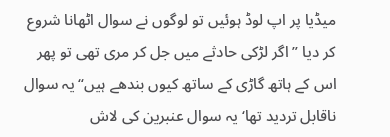میڈیا پر اپ لوڈ ہوئیں تو لوگوں نے سوال اٹھانا شروع کر دیا ”اگر لڑکی حادثے میں جل کر مری تھی تو پھر اس کے ہاتھ گاڑی کے ساتھ کیوں بندھے ہیں“ یہ سوال ناقابل تردید تھا‘ یہ سوال عنبرین کی لاش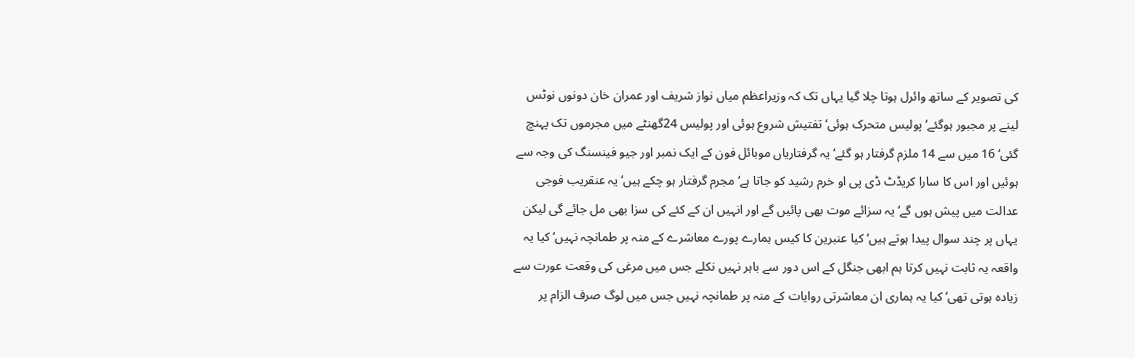کی تصویر کے ساتھ وائرل ہوتا چلا گیا یہاں تک کہ وزیراعظم میاں نواز شریف اور عمران خان دونوں نوٹس لینے پر مجبور ہوگئے‘پولیس متحرک ہوئی‘ تفتیش شروع ہوئی اور پولیس 24گھنٹے میں مجرموں تک پہنچ گئی‘ 16 میں سے 14 ملزم گرفتار ہو گئے‘ یہ گرفتاریاں موبائل فون کے ایک نمبر اور جیو فینسنگ کی وجہ سے ہوئیں اور اس کا سارا کریڈٹ ڈی پی او خرم رشید کو جاتا ہے‘ مجرم گرفتار ہو چکے ہیں‘ یہ عنقریب فوجی عدالت میں پیش ہوں گے‘ یہ سزائے موت بھی پائیں گے اور انہیں ان کے کئے کی سزا بھی مل جائے گی لیکن یہاں پر چند سوال پیدا ہوتے ہیں‘ کیا عنبرین کا کیس ہمارے پورے معاشرے کے منہ پر طمانچہ نہیں‘ کیا یہ واقعہ یہ ثابت نہیں کرتا ہم ابھی جنگل کے اس دور سے باہر نہیں نکلے جس میں مرغی کی وقعت عورت سے زیادہ ہوتی تھی‘ کیا یہ ہماری ان معاشرتی روایات کے منہ پر طمانچہ نہیں جس میں لوگ صرف الزام پر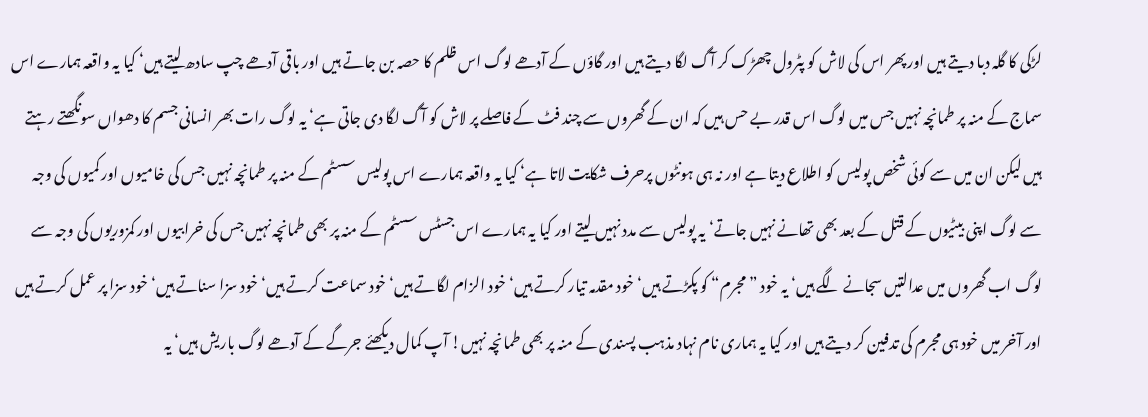لڑکی کا گلہ دبا دیتے ہیں اور پھر اس کی لاش کو پٹرول چھڑک کر آگ لگا دیتے ہیں اور گاؤں کے آدھے لوگ اس ظلم کا حصہ بن جاتے ہیں اور باقی آدھے چپ سادھ لیتے ہیں‘ کیا یہ واقعہ ہمارے اس سماج کے منہ پر طمانچہ نہیں جس میں لوگ اس قدر بے حس ہیں کہ ان کے گھروں سے چند فٹ کے فاصلے پر لاش کو آگ لگا دی جاتی ہے‘ یہ لوگ رات بھر انسانی جسم کا دھواں سونگھتے رہتے ہیں لیکن ان میں سے کوئی شخص پولیس کو اطلاع دیتا ہے اور نہ ہی ہونٹوں پرحرف شکایت لاتا ہے‘ کیا یہ واقعہ ہمارے اس پولیس سسٹم کے منہ پر طمانچہ نہیں جس کی خامیوں اور کمیوں کی وجہ سے لوگ اپنی بیٹیوں کے قتل کے بعد بھی تھانے نہیں جاتے‘ یہ پولیس سے مدد نہیں لیتے اور کیا یہ ہمارے اس جسٹس سسٹم کے منہ پر بھی طمانچہ نہیں جس کی خرابیوں اور کمزوریوں کی وجہ سے لوگ اب گھروں میں عدالتیں سجانے لگے ہیں‘ یہ خود ”مجرم“ کو پکڑتے ہیں‘ خود مقدمہ تیار کرتے ہیں‘ خود الزام لگاتے ہیں‘ خود سماعت کرتے ہیں‘ خود سزا سناتے ہیں‘ خود سزا پر عمل کرتے ہیں اور آخر میں خود ہی مجرم کی تدفین کر دیتے ہیں اور کیا یہ ہماری نام نہاد مذہب پسندی کے منہ پر بھی طمانچہ نہیں! آپ کمال دیکھئے جرگے کے آدھے لوگ باریش ہیں‘ یہ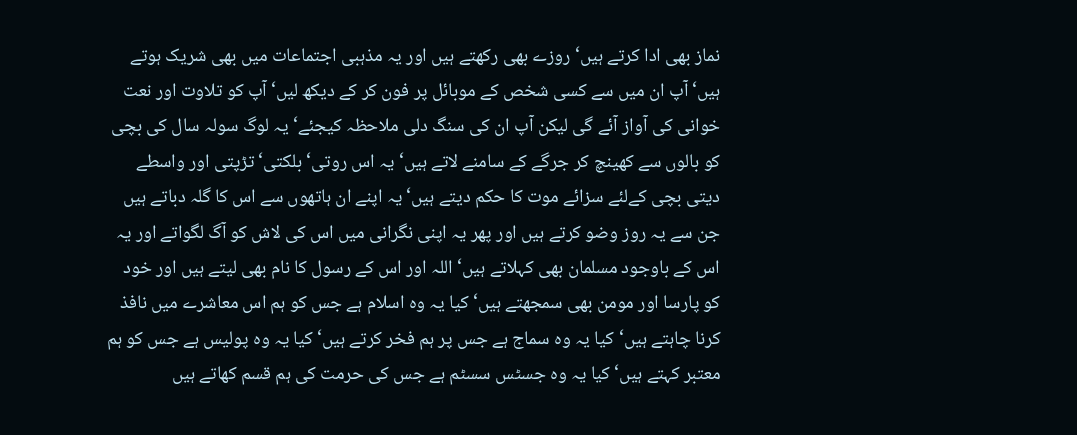نماز بھی ادا کرتے ہیں‘ روزے بھی رکھتے ہیں اور یہ مذہبی اجتماعات میں بھی شریک ہوتے ہیں‘ آپ ان میں سے کسی شخص کے موبائل پر فون کر کے دیکھ لیں‘ آپ کو تلاوت اور نعت خوانی کی آواز آئے گی لیکن آپ ان کی سنگ دلی ملاحظہ کیجئے‘ یہ لوگ سولہ سال کی بچی کو بالوں سے کھینچ کر جرگے کے سامنے لاتے ہیں‘ یہ اس روتی‘ بلکتی‘ تڑپتی اور واسطے دیتی بچی کےلئے سزائے موت کا حکم دیتے ہیں‘ یہ اپنے ان ہاتھوں سے اس کا گلہ دباتے ہیں جن سے یہ روز وضو کرتے ہیں اور پھر یہ اپنی نگرانی میں اس کی لاش کو آگ لگواتے اور یہ اس کے باوجود مسلمان بھی کہلاتے ہیں‘ اللہ اور اس کے رسول کا نام بھی لیتے ہیں اور خود کو پارسا اور مومن بھی سمجھتے ہیں‘ کیا یہ وہ اسلام ہے جس کو ہم اس معاشرے میں نافذ کرنا چاہتے ہیں‘کیا یہ وہ سماج ہے جس پر ہم فخر کرتے ہیں‘ کیا یہ وہ پولیس ہے جس کو ہم معتبر کہتے ہیں‘ کیا یہ وہ جسٹس سسٹم ہے جس کی حرمت کی ہم قسم کھاتے ہیں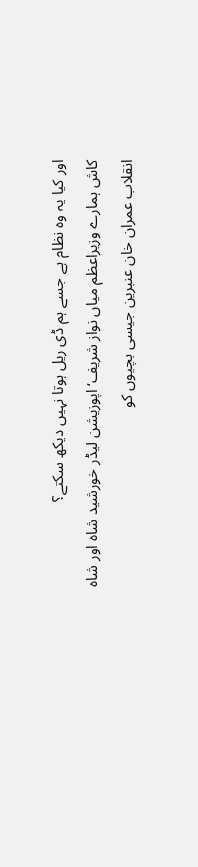اور کیا یہ وہ نظام ہے جسے ہم ڈی ریل ہوتا نہیں دیکھ سکتے؟
کاش ہمارے وزیراعظم میاں نواز شریف‘ اپوزیشن لیڈر خورشید شاہ اور شاہ انقلاب عمران خان عنبرین جیسی بچیوں کو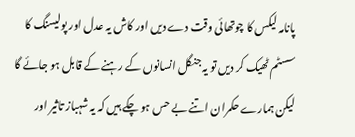پانامہ لیکس کا چوتھائی وقت دے دیں اور کاش یہ عدل اور پولیسنگ کا سسٹم ٹھیک کر دیں تو یہ جنگل انسانوں کے رہنے کے قابل ہو جائے گا لیکن ہمارے حکمران اتنے بے حس ہو چکے ہیں کہ یہ شہباز تاثیر اور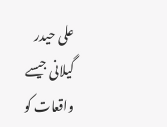علی حیدر گیلانی جیسے واقعات کو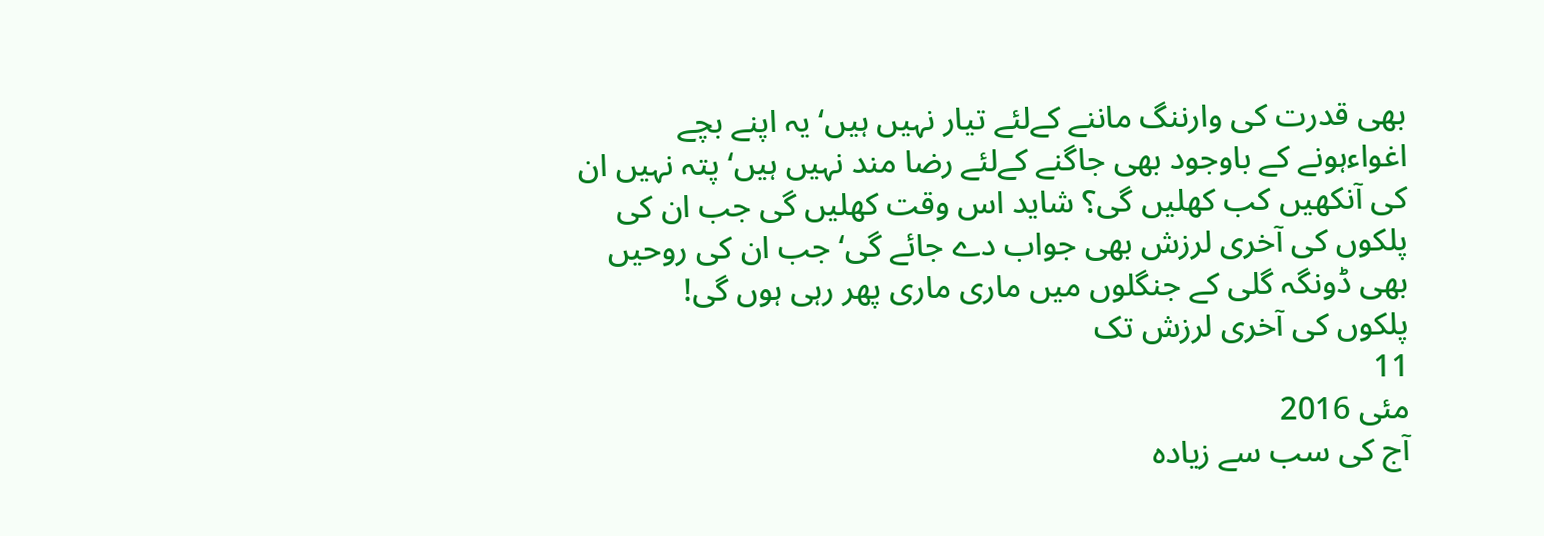بھی قدرت کی وارننگ ماننے کےلئے تیار نہیں ہیں‘ یہ اپنے بچے اغواءہونے کے باوجود بھی جاگنے کےلئے رضا مند نہیں ہیں‘ پتہ نہیں ان کی آنکھیں کب کھلیں گی؟ شاید اس وقت کھلیں گی جب ان کی پلکوں کی آخری لرزش بھی جواب دے جائے گی‘ جب ان کی روحیں بھی ڈونگہ گلی کے جنگلوں میں ماری ماری پھر رہی ہوں گی!
پلکوں کی آخری لرزش تک
11
مئی 2016
آج کی سب سے زیادہ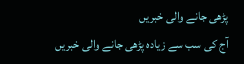پڑھی جانے والی خبریں
آج کی سب سے زیادہ پڑھی جانے والی خبریں